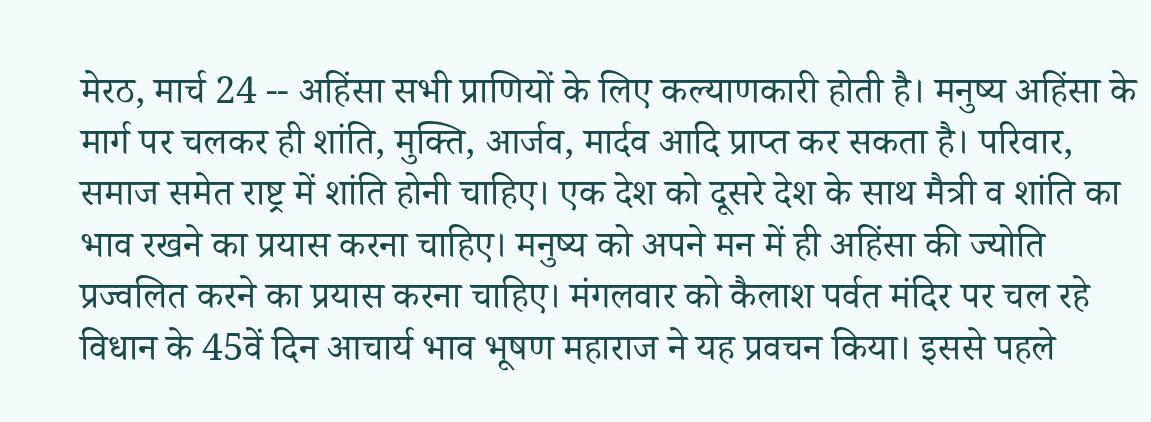मेरठ, मार्च 24 -- अहिंसा सभी प्राणियों के लिए कल्याणकारी होती है। मनुष्य अहिंसा के मार्ग पर चलकर ही शांति, मुक्ति, आर्जव, मार्दव आदि प्राप्त कर सकता है। परिवार, समाज समेत राष्ट्र में शांति होनी चाहिए। एक देश को दूसरे देश के साथ मैत्री व शांति का भाव रखने का प्रयास करना चाहिए। मनुष्य को अपने मन में ही अहिंसा की ज्योति प्रज्वलित करने का प्रयास करना चाहिए। मंगलवार को कैलाश पर्वत मंदिर पर चल रहे विधान के 45वें दिन आचार्य भाव भूषण महाराज ने यह प्रवचन किया। इससे पहले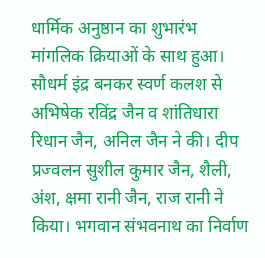धार्मिक अनुष्ठान का शुभारंभ मांगलिक क्रियाओं के साथ हुआ। सौधर्म इंद्र बनकर स्वर्ण कलश से अभिषेक रविंद्र जैन व शांतिधारा रिधान जैन, अनिल जैन ने की। दीप प्रज्वलन सुशील कुमार जैन, शैली, अंश, क्षमा रानी जैन, राज रानी ने किया। भगवान संभवनाथ का निर्वाण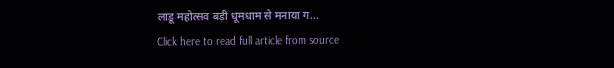लाडू महोत्सव बड़ी धूमधाम से मनाया ग...
Click here to read full article from source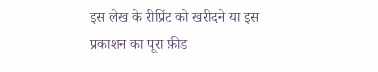इस लेख के रीप्रिंट को खरीदने या इस प्रकाशन का पूरा फ़ीड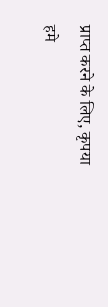प्राप्त करने के लिए, कृपया
हमे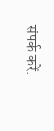संपर्क करें.